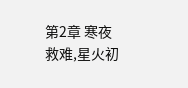第2章 寒夜救难,星火初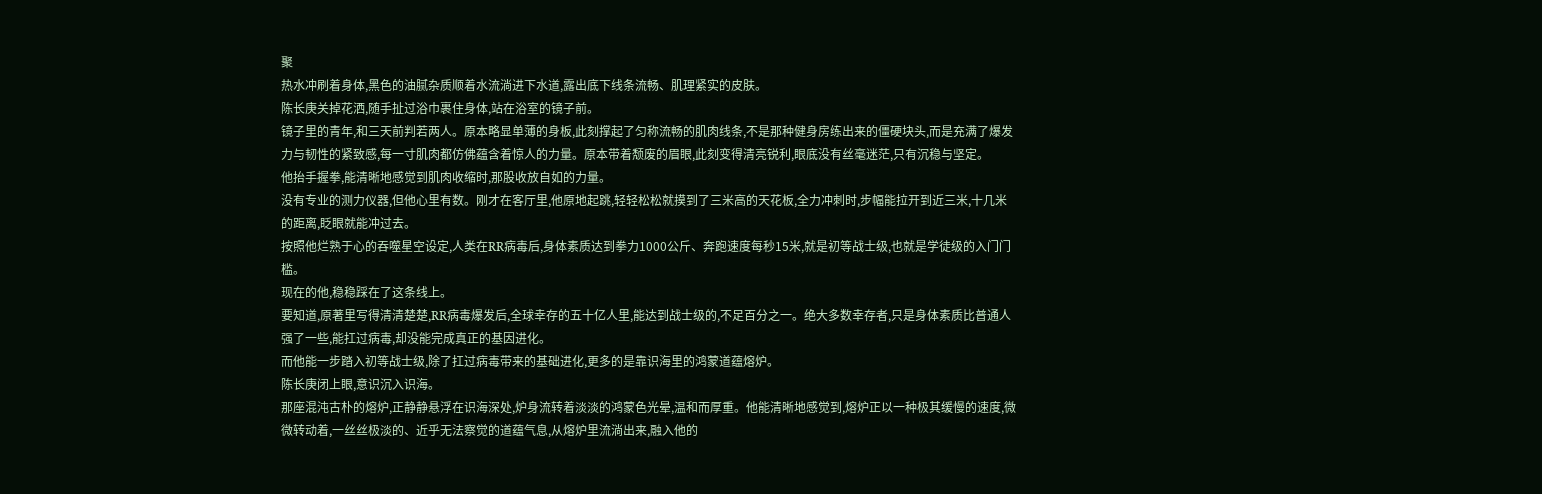聚
热水冲刷着身体,黑色的油腻杂质顺着水流淌进下水道,露出底下线条流畅、肌理紧实的皮肤。
陈长庚关掉花洒,随手扯过浴巾裹住身体,站在浴室的镜子前。
镜子里的青年,和三天前判若两人。原本略显单薄的身板,此刻撑起了匀称流畅的肌肉线条,不是那种健身房练出来的僵硬块头,而是充满了爆发力与韧性的紧致感,每一寸肌肉都仿佛蕴含着惊人的力量。原本带着颓废的眉眼,此刻变得清亮锐利,眼底没有丝毫迷茫,只有沉稳与坚定。
他抬手握拳,能清晰地感觉到肌肉收缩时,那股收放自如的力量。
没有专业的测力仪器,但他心里有数。刚才在客厅里,他原地起跳,轻轻松松就摸到了三米高的天花板,全力冲刺时,步幅能拉开到近三米,十几米的距离,眨眼就能冲过去。
按照他烂熟于心的吞噬星空设定,人类在RR病毒后,身体素质达到拳力1000公斤、奔跑速度每秒15米,就是初等战士级,也就是学徒级的入门门槛。
现在的他,稳稳踩在了这条线上。
要知道,原著里写得清清楚楚,RR病毒爆发后,全球幸存的五十亿人里,能达到战士级的,不足百分之一。绝大多数幸存者,只是身体素质比普通人强了一些,能扛过病毒,却没能完成真正的基因进化。
而他能一步踏入初等战士级,除了扛过病毒带来的基础进化,更多的是靠识海里的鸿蒙道蕴熔炉。
陈长庚闭上眼,意识沉入识海。
那座混沌古朴的熔炉,正静静悬浮在识海深处,炉身流转着淡淡的鸿蒙色光晕,温和而厚重。他能清晰地感觉到,熔炉正以一种极其缓慢的速度,微微转动着,一丝丝极淡的、近乎无法察觉的道蕴气息,从熔炉里流淌出来,融入他的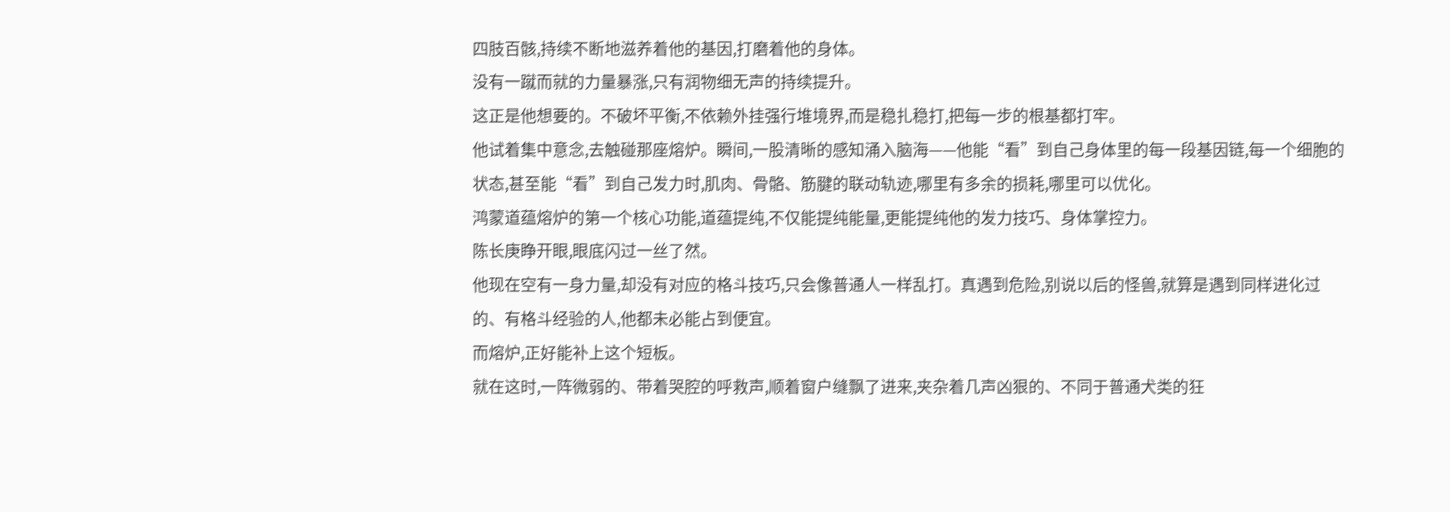四肢百骸,持续不断地滋养着他的基因,打磨着他的身体。
没有一蹴而就的力量暴涨,只有润物细无声的持续提升。
这正是他想要的。不破坏平衡,不依赖外挂强行堆境界,而是稳扎稳打,把每一步的根基都打牢。
他试着集中意念,去触碰那座熔炉。瞬间,一股清晰的感知涌入脑海——他能“看”到自己身体里的每一段基因链,每一个细胞的状态,甚至能“看”到自己发力时,肌肉、骨骼、筋腱的联动轨迹,哪里有多余的损耗,哪里可以优化。
鸿蒙道蕴熔炉的第一个核心功能,道蕴提纯,不仅能提纯能量,更能提纯他的发力技巧、身体掌控力。
陈长庚睁开眼,眼底闪过一丝了然。
他现在空有一身力量,却没有对应的格斗技巧,只会像普通人一样乱打。真遇到危险,别说以后的怪兽,就算是遇到同样进化过的、有格斗经验的人,他都未必能占到便宜。
而熔炉,正好能补上这个短板。
就在这时,一阵微弱的、带着哭腔的呼救声,顺着窗户缝飘了进来,夹杂着几声凶狠的、不同于普通犬类的狂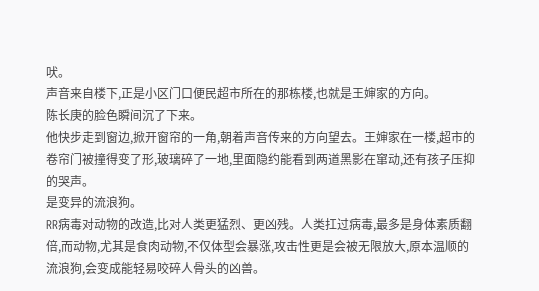吠。
声音来自楼下,正是小区门口便民超市所在的那栋楼,也就是王婶家的方向。
陈长庚的脸色瞬间沉了下来。
他快步走到窗边,掀开窗帘的一角,朝着声音传来的方向望去。王婶家在一楼,超市的卷帘门被撞得变了形,玻璃碎了一地,里面隐约能看到两道黑影在窜动,还有孩子压抑的哭声。
是变异的流浪狗。
RR病毒对动物的改造,比对人类更猛烈、更凶残。人类扛过病毒,最多是身体素质翻倍,而动物,尤其是食肉动物,不仅体型会暴涨,攻击性更是会被无限放大,原本温顺的流浪狗,会变成能轻易咬碎人骨头的凶兽。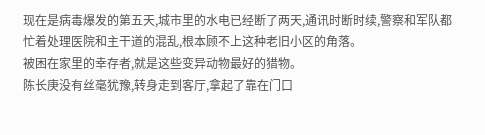现在是病毒爆发的第五天,城市里的水电已经断了两天,通讯时断时续,警察和军队都忙着处理医院和主干道的混乱,根本顾不上这种老旧小区的角落。
被困在家里的幸存者,就是这些变异动物最好的猎物。
陈长庚没有丝毫犹豫,转身走到客厅,拿起了靠在门口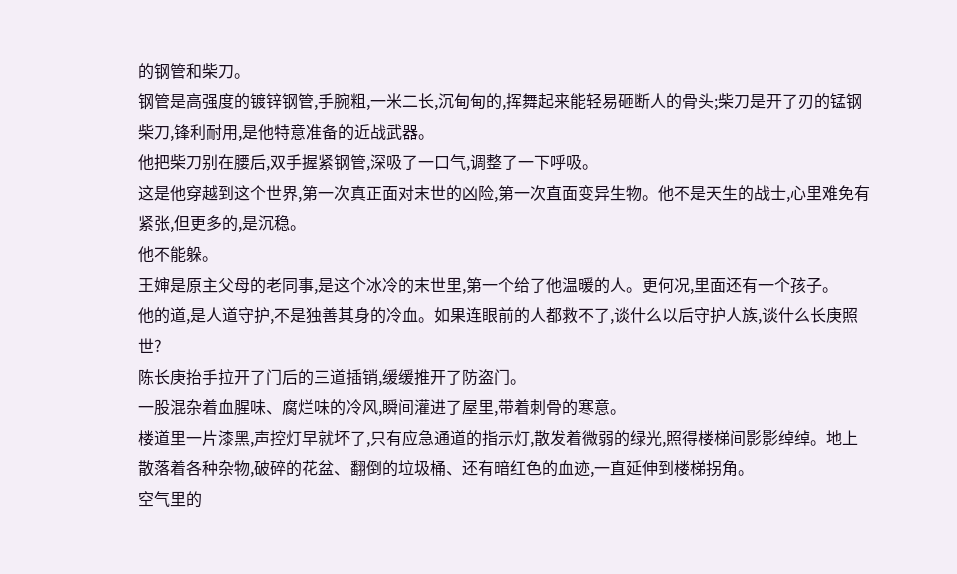的钢管和柴刀。
钢管是高强度的镀锌钢管,手腕粗,一米二长,沉甸甸的,挥舞起来能轻易砸断人的骨头;柴刀是开了刃的锰钢柴刀,锋利耐用,是他特意准备的近战武器。
他把柴刀别在腰后,双手握紧钢管,深吸了一口气,调整了一下呼吸。
这是他穿越到这个世界,第一次真正面对末世的凶险,第一次直面变异生物。他不是天生的战士,心里难免有紧张,但更多的,是沉稳。
他不能躲。
王婶是原主父母的老同事,是这个冰冷的末世里,第一个给了他温暖的人。更何况,里面还有一个孩子。
他的道,是人道守护,不是独善其身的冷血。如果连眼前的人都救不了,谈什么以后守护人族,谈什么长庚照世?
陈长庚抬手拉开了门后的三道插销,缓缓推开了防盗门。
一股混杂着血腥味、腐烂味的冷风,瞬间灌进了屋里,带着刺骨的寒意。
楼道里一片漆黑,声控灯早就坏了,只有应急通道的指示灯,散发着微弱的绿光,照得楼梯间影影绰绰。地上散落着各种杂物,破碎的花盆、翻倒的垃圾桶、还有暗红色的血迹,一直延伸到楼梯拐角。
空气里的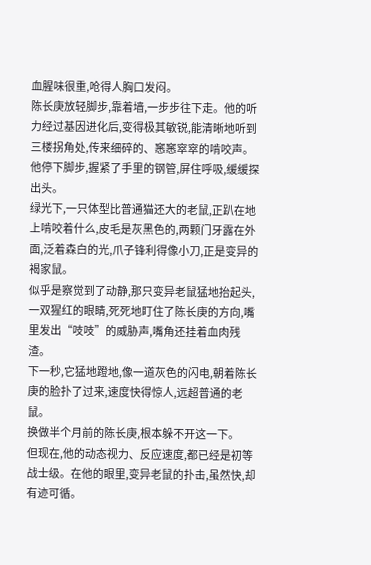血腥味很重,呛得人胸口发闷。
陈长庚放轻脚步,靠着墙,一步步往下走。他的听力经过基因进化后,变得极其敏锐,能清晰地听到三楼拐角处,传来细碎的、窸窸窣窣的啃咬声。
他停下脚步,握紧了手里的钢管,屏住呼吸,缓缓探出头。
绿光下,一只体型比普通猫还大的老鼠,正趴在地上啃咬着什么,皮毛是灰黑色的,两颗门牙露在外面,泛着森白的光,爪子锋利得像小刀,正是变异的褐家鼠。
似乎是察觉到了动静,那只变异老鼠猛地抬起头,一双猩红的眼睛,死死地盯住了陈长庚的方向,嘴里发出“吱吱”的威胁声,嘴角还挂着血肉残渣。
下一秒,它猛地蹬地,像一道灰色的闪电,朝着陈长庚的脸扑了过来,速度快得惊人,远超普通的老鼠。
换做半个月前的陈长庚,根本躲不开这一下。
但现在,他的动态视力、反应速度,都已经是初等战士级。在他的眼里,变异老鼠的扑击,虽然快,却有迹可循。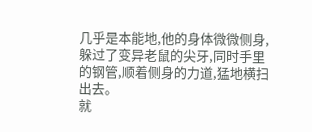几乎是本能地,他的身体微微侧身,躲过了变异老鼠的尖牙,同时手里的钢管,顺着侧身的力道,猛地横扫出去。
就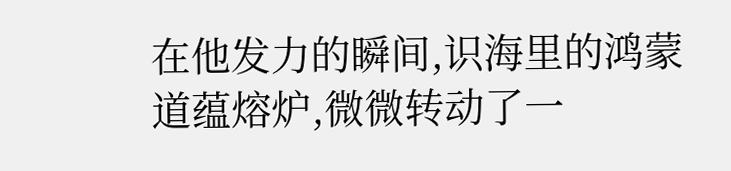在他发力的瞬间,识海里的鸿蒙道蕴熔炉,微微转动了一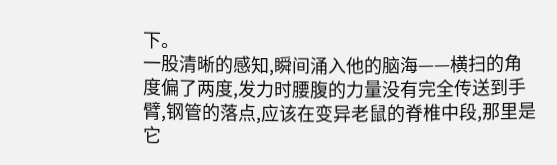下。
一股清晰的感知,瞬间涌入他的脑海——横扫的角度偏了两度,发力时腰腹的力量没有完全传送到手臂,钢管的落点,应该在变异老鼠的脊椎中段,那里是它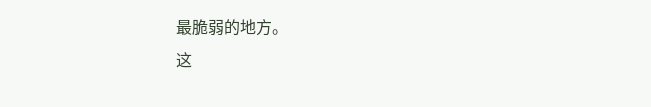最脆弱的地方。
这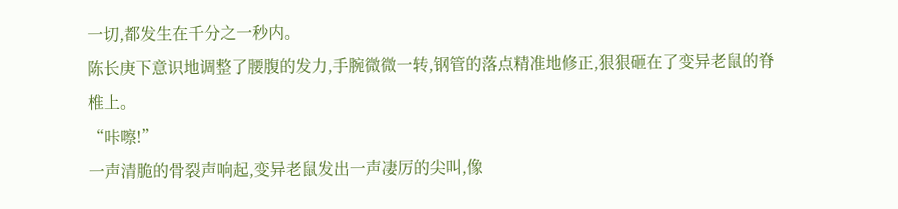一切,都发生在千分之一秒内。
陈长庚下意识地调整了腰腹的发力,手腕微微一转,钢管的落点精准地修正,狠狠砸在了变异老鼠的脊椎上。
“咔嚓!”
一声清脆的骨裂声响起,变异老鼠发出一声凄厉的尖叫,像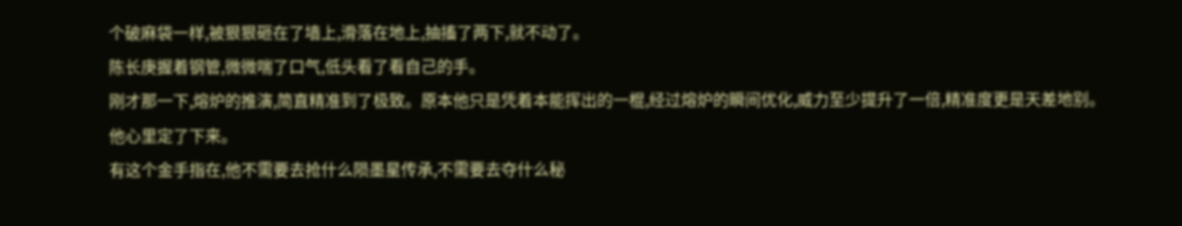个破麻袋一样,被狠狠砸在了墙上,滑落在地上,抽搐了两下,就不动了。
陈长庚握着钢管,微微喘了口气,低头看了看自己的手。
刚才那一下,熔炉的推演,简直精准到了极致。原本他只是凭着本能挥出的一棍,经过熔炉的瞬间优化,威力至少提升了一倍,精准度更是天差地别。
他心里定了下来。
有这个金手指在,他不需要去抢什么陨墨星传承,不需要去夺什么秘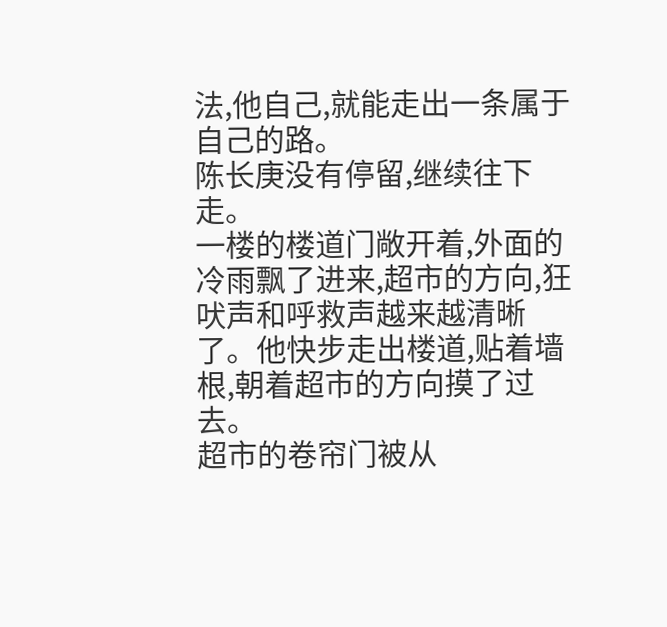法,他自己,就能走出一条属于自己的路。
陈长庚没有停留,继续往下走。
一楼的楼道门敞开着,外面的冷雨飘了进来,超市的方向,狂吠声和呼救声越来越清晰了。他快步走出楼道,贴着墙根,朝着超市的方向摸了过去。
超市的卷帘门被从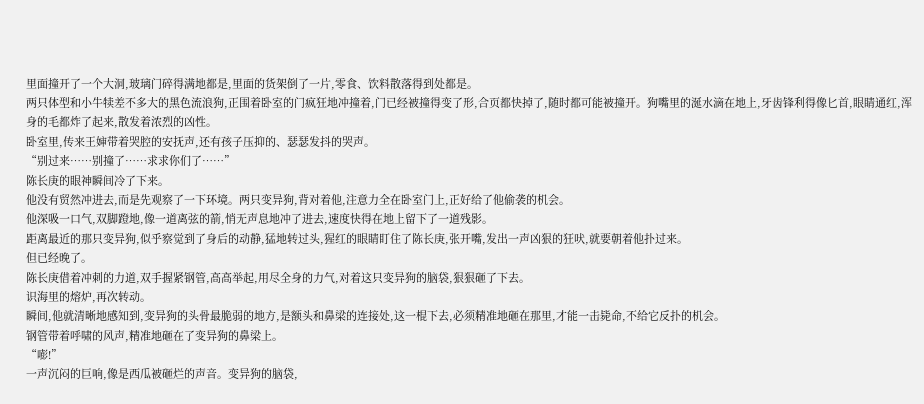里面撞开了一个大洞,玻璃门碎得满地都是,里面的货架倒了一片,零食、饮料散落得到处都是。
两只体型和小牛犊差不多大的黑色流浪狗,正围着卧室的门疯狂地冲撞着,门已经被撞得变了形,合页都快掉了,随时都可能被撞开。狗嘴里的涎水滴在地上,牙齿锋利得像匕首,眼睛通红,浑身的毛都炸了起来,散发着浓烈的凶性。
卧室里,传来王婶带着哭腔的安抚声,还有孩子压抑的、瑟瑟发抖的哭声。
“别过来……别撞了……求求你们了……”
陈长庚的眼神瞬间冷了下来。
他没有贸然冲进去,而是先观察了一下环境。两只变异狗,背对着他,注意力全在卧室门上,正好给了他偷袭的机会。
他深吸一口气,双脚蹬地,像一道离弦的箭,悄无声息地冲了进去,速度快得在地上留下了一道残影。
距离最近的那只变异狗,似乎察觉到了身后的动静,猛地转过头,猩红的眼睛盯住了陈长庚,张开嘴,发出一声凶狠的狂吠,就要朝着他扑过来。
但已经晚了。
陈长庚借着冲刺的力道,双手握紧钢管,高高举起,用尽全身的力气,对着这只变异狗的脑袋,狠狠砸了下去。
识海里的熔炉,再次转动。
瞬间,他就清晰地感知到,变异狗的头骨最脆弱的地方,是额头和鼻梁的连接处,这一棍下去,必须精准地砸在那里,才能一击毙命,不给它反扑的机会。
钢管带着呼啸的风声,精准地砸在了变异狗的鼻梁上。
“嘭!”
一声沉闷的巨响,像是西瓜被砸烂的声音。变异狗的脑袋,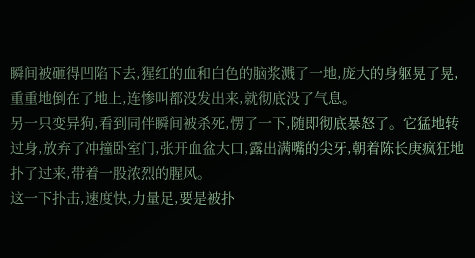瞬间被砸得凹陷下去,猩红的血和白色的脑浆溅了一地,庞大的身躯晃了晃,重重地倒在了地上,连惨叫都没发出来,就彻底没了气息。
另一只变异狗,看到同伴瞬间被杀死,愣了一下,随即彻底暴怒了。它猛地转过身,放弃了冲撞卧室门,张开血盆大口,露出满嘴的尖牙,朝着陈长庚疯狂地扑了过来,带着一股浓烈的腥风。
这一下扑击,速度快,力量足,要是被扑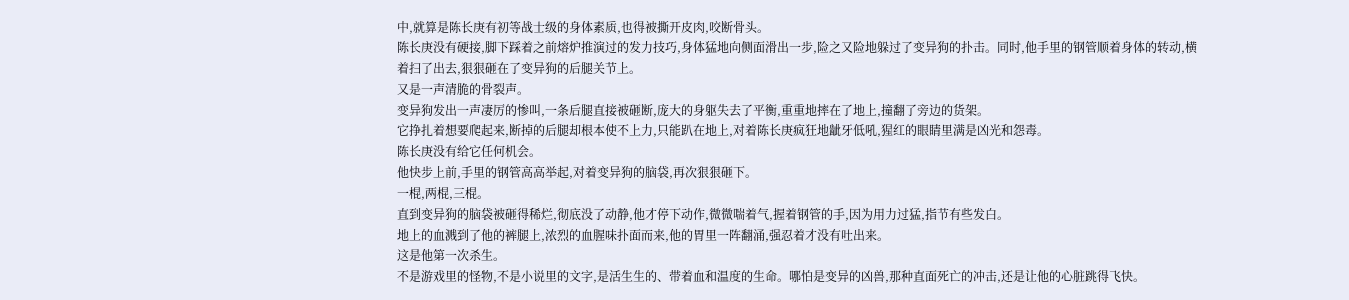中,就算是陈长庚有初等战士级的身体素质,也得被撕开皮肉,咬断骨头。
陈长庚没有硬接,脚下踩着之前熔炉推演过的发力技巧,身体猛地向侧面滑出一步,险之又险地躲过了变异狗的扑击。同时,他手里的钢管顺着身体的转动,横着扫了出去,狠狠砸在了变异狗的后腿关节上。
又是一声清脆的骨裂声。
变异狗发出一声凄厉的惨叫,一条后腿直接被砸断,庞大的身躯失去了平衡,重重地摔在了地上,撞翻了旁边的货架。
它挣扎着想要爬起来,断掉的后腿却根本使不上力,只能趴在地上,对着陈长庚疯狂地龇牙低吼,猩红的眼睛里满是凶光和怨毒。
陈长庚没有给它任何机会。
他快步上前,手里的钢管高高举起,对着变异狗的脑袋,再次狠狠砸下。
一棍,两棍,三棍。
直到变异狗的脑袋被砸得稀烂,彻底没了动静,他才停下动作,微微喘着气,握着钢管的手,因为用力过猛,指节有些发白。
地上的血溅到了他的裤腿上,浓烈的血腥味扑面而来,他的胃里一阵翻涌,强忍着才没有吐出来。
这是他第一次杀生。
不是游戏里的怪物,不是小说里的文字,是活生生的、带着血和温度的生命。哪怕是变异的凶兽,那种直面死亡的冲击,还是让他的心脏跳得飞快。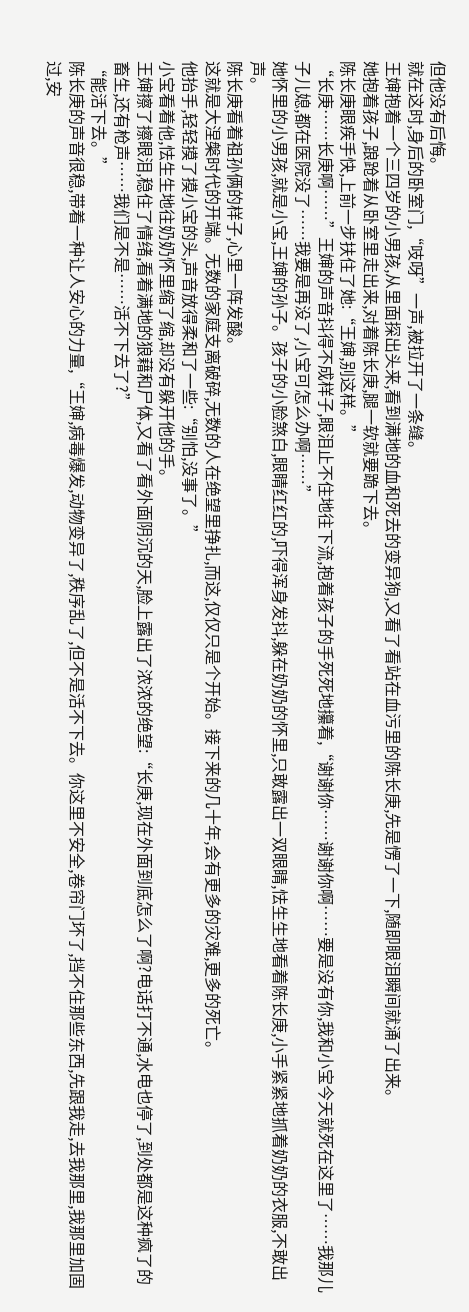但他没有后悔。
就在这时,身后的卧室门,“吱呀”一声,被拉开了一条缝。
王婶抱着一个三四岁的小男孩,从里面探出头来,看到满地的血和死去的变异狗,又看了看站在血污里的陈长庚,先是愣了一下,随即眼泪瞬间就涌了出来。
她抱着孩子,踉跄着从卧室里走出来,对着陈长庚,腿一软就要跪下去。
陈长庚眼疾手快,上前一步扶住了她:“王婶,别这样。”
“长庚……长庚啊……”王婶的声音抖得不成样子,眼泪止不住地往下流,抱着孩子的手死死地攥着,“谢谢你……谢谢你啊……要是没有你,我和小宝今天就死在这里了……我那儿子儿媳,都在医院没了……我要是再没了,小宝可怎么办啊……”
她怀里的小男孩,就是小宝,王婶的孙子。孩子的小脸煞白,眼睛红红的,吓得浑身发抖,躲在奶奶的怀里,只敢露出一双眼睛,怯生生地看着陈长庚,小手紧紧地抓着奶奶的衣服,不敢出声。
陈长庚看着祖孙俩的样子,心里一阵发酸。
这就是大涅槃时代的开端。无数的家庭支离破碎,无数的人在绝望里挣扎,而这,仅仅只是个开始。接下来的几十年,会有更多的灾难,更多的死亡。
他抬手,轻轻摸了摸小宝的头,声音放得柔和了一些:“别怕,没事了。”
小宝看着他,怯生生地往奶奶怀里缩了缩,却没有躲开他的手。
王婶擦了擦眼泪,稳住了情绪,看着满地的狼藉和尸体,又看了看外面阴沉的天,脸上露出了浓浓的绝望:“长庚,现在外面到底怎么了啊?电话打不通,水电也停了,到处都是这种疯了的畜生,还有枪声……我们是不是……活不下去了?”
“能活下去。”
陈长庚的声音很稳,带着一种让人安心的力量,“王婶,病毒爆发,动物变异了,秩序乱了,但不是活不下去。你这里不安全,卷帘门坏了,挡不住那些东西,先跟我走,去我那里,我那里加固过,安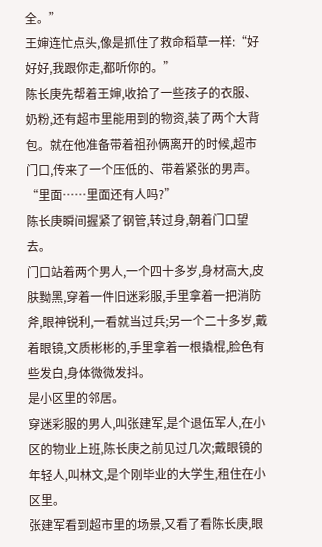全。”
王婶连忙点头,像是抓住了救命稻草一样:“好好好,我跟你走,都听你的。”
陈长庚先帮着王婶,收拾了一些孩子的衣服、奶粉,还有超市里能用到的物资,装了两个大背包。就在他准备带着祖孙俩离开的时候,超市门口,传来了一个压低的、带着紧张的男声。
“里面……里面还有人吗?”
陈长庚瞬间握紧了钢管,转过身,朝着门口望去。
门口站着两个男人,一个四十多岁,身材高大,皮肤黝黑,穿着一件旧迷彩服,手里拿着一把消防斧,眼神锐利,一看就当过兵;另一个二十多岁,戴着眼镜,文质彬彬的,手里拿着一根撬棍,脸色有些发白,身体微微发抖。
是小区里的邻居。
穿迷彩服的男人,叫张建军,是个退伍军人,在小区的物业上班,陈长庚之前见过几次;戴眼镜的年轻人,叫林文,是个刚毕业的大学生,租住在小区里。
张建军看到超市里的场景,又看了看陈长庚,眼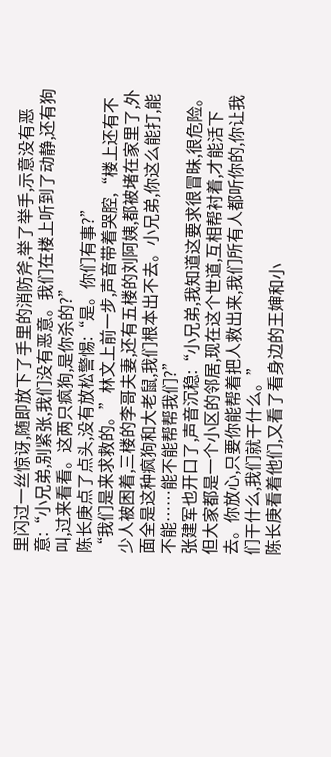里闪过一丝惊讶,随即放下了手里的消防斧,举了举手,示意没有恶意:“小兄弟,别紧张,我们没有恶意。我们在楼上听到了动静,还有狗叫,过来看看。这两只疯狗,是你杀的?”
陈长庚点了点头,没有放松警惕:“是。你们有事?”
“我们是来求救的。”林文上前一步,声音带着哭腔,“楼上还有不少人被困着,三楼的李哥夫妻,还有五楼的刘阿姨,都被堵在家里了,外面全是这种疯狗和大老鼠,我们根本出不去。小兄弟,你这么能打,能不能……能不能帮帮我们?”
张建军也开口了,声音沉稳:“小兄弟,我知道这要求很冒昧,很危险。但大家都是一个小区的邻居,现在这个世道,互相帮衬着,才能活下去。你放心,只要你能帮着把人救出来,我们所有人都听你的,你让我们干什么,我们就干什么。”
陈长庚看着他们,又看了看身边的王婶和小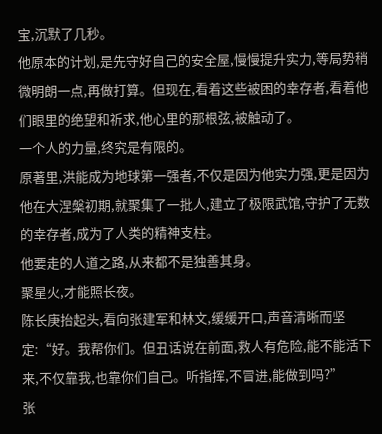宝,沉默了几秒。
他原本的计划,是先守好自己的安全屋,慢慢提升实力,等局势稍微明朗一点,再做打算。但现在,看着这些被困的幸存者,看着他们眼里的绝望和祈求,他心里的那根弦,被触动了。
一个人的力量,终究是有限的。
原著里,洪能成为地球第一强者,不仅是因为他实力强,更是因为他在大涅槃初期,就聚集了一批人,建立了极限武馆,守护了无数的幸存者,成为了人类的精神支柱。
他要走的人道之路,从来都不是独善其身。
聚星火,才能照长夜。
陈长庚抬起头,看向张建军和林文,缓缓开口,声音清晰而坚定:“好。我帮你们。但丑话说在前面,救人有危险,能不能活下来,不仅靠我,也靠你们自己。听指挥,不冒进,能做到吗?”
张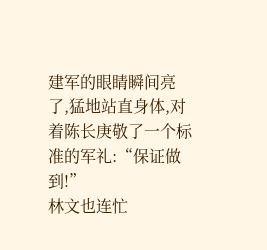建军的眼睛瞬间亮了,猛地站直身体,对着陈长庚敬了一个标准的军礼:“保证做到!”
林文也连忙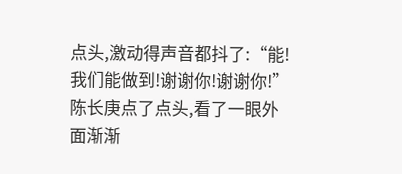点头,激动得声音都抖了:“能!我们能做到!谢谢你!谢谢你!”
陈长庚点了点头,看了一眼外面渐渐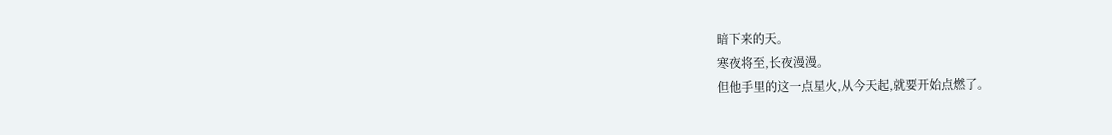暗下来的天。
寒夜将至,长夜漫漫。
但他手里的这一点星火,从今天起,就要开始点燃了。